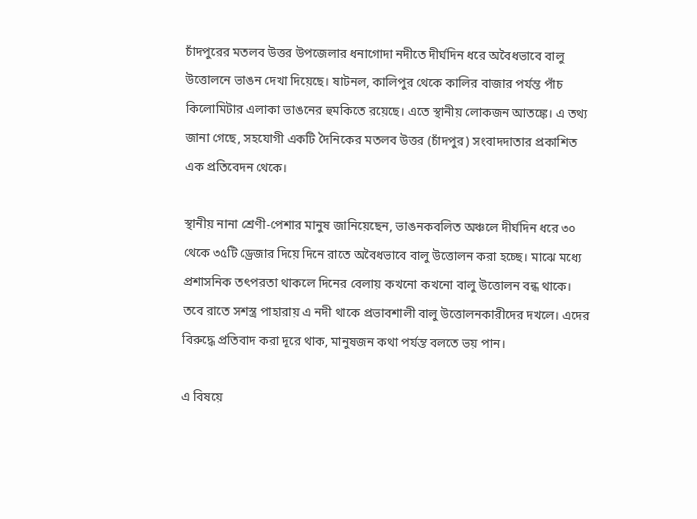চাঁদপুরের মতলব উত্তর উপজেলার ধনাগোদা নদীতে দীর্ঘদিন ধরে অবৈধভাবে বালু উত্তোলনে ভাঙন দেখা দিয়েছে। ষাটনল, কালিপুর থেকে কালির বাজার পর্যন্ত পাঁচ কিলোমিটার এলাকা ভাঙনের হুমকিতে রয়েছে। এতে স্থানীয় লোকজন আতঙ্কে। এ তথ্য জানা গেছে, সহযোগী একটি দৈনিকের মতলব উত্তর (চাঁদপুর) সংবাদদাতার প্রকাশিত এক প্রতিবেদন থেকে।

স্থানীয় নানা শ্রেণী-পেশার মানুষ জানিয়েছেন, ভাঙনকবলিত অঞ্চলে দীর্ঘদিন ধরে ৩০ থেকে ৩৫টি ড্রেজার দিয়ে দিনে রাতে অবৈধভাবে বালু উত্তোলন করা হচ্ছে। মাঝে মধ্যে প্রশাসনিক তৎপরতা থাকলে দিনের বেলায় কখনো কখনো বালু উত্তোলন বন্ধ থাকে। তবে রাতে সশস্ত্র পাহারায় এ নদী থাকে প্রভাবশালী বালু উত্তোলনকারীদের দখলে। এদের বিরুদ্ধে প্রতিবাদ করা দূরে থাক, মানুষজন কথা পর্যন্ত বলতে ভয় পান।

এ বিষয়ে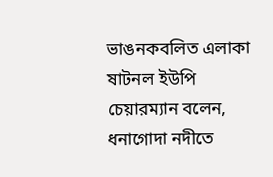ভাঙনকবলিত এলাকা ষাটনল ইউপি চেয়ারম্যান বলেন, ধনাগোদা নদীতে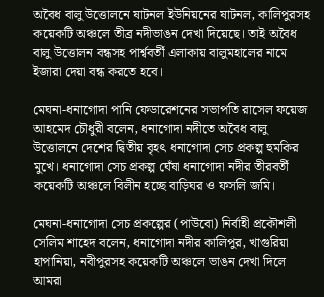অবৈধ বালু উত্তোলনে ষাটনল ইউনিয়নের ষাটনল, কালিপুরসহ কয়েকটি অঞ্চলে তীব্র নদীভাঙন দেখা দিয়েছে। তাই অবৈধ বালু উত্তোলন বন্ধসহ পার্শ্ববর্তী এলাকায় বালুমহালের নামে ইজারা দেয়া বন্ধ করতে হবে।

মেঘনা-ধনাগোদা পানি ফেডারেশনের সভাপতি রাসেল ফয়েজ আহমেদ চৌধুরী বলেন, ধনাগোদা নদীতে অবৈধ বালু উত্তোলনে দেশের দ্বিতীয় বৃহৎ ধনাগোদা সেচ প্রকল্প হুমকির মুখে। ধনাগোদা সেচ প্রকল্প ঘেঁষা ধনাগোদা নদীর তীরবর্তী কয়েকটি অঞ্চলে বিলীন হচ্ছে বাড়িঘর ও ফসলি জমি।

মেঘনা-ধনাগোদা সেচ প্রকল্পের (পাউবো) নির্বাহী প্রকৌশলী সেলিম শাহেদ বলেন, ধনাগোদা নদীর কালিপুর, খাগুরিয়া হাপানিয়া, নবীপুরসহ কয়েকটি অঞ্চলে ভাঙন দেখা দিলে আমরা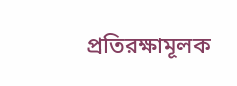প্রতিরক্ষামূলক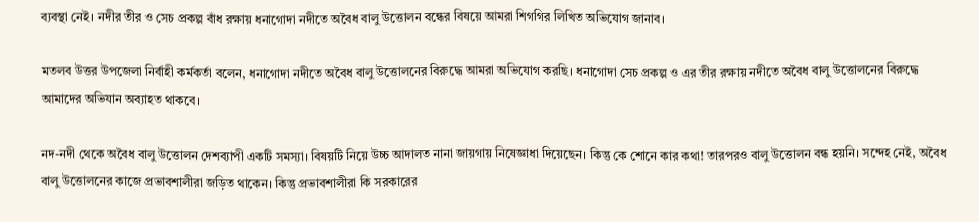ব্যবস্থা নেই। নদীর তীর ও সেচ প্রকল্প বাঁধ রক্ষায় ধনাগোদা নদীতে অবৈধ বালু উত্তোলন বন্ধের বিষয়ে আমরা শিগগির লিখিত অভিযোগ জানাব।

মতলব উত্তর উপজেলা নির্বাহী কর্মকর্তা বলেন, ধনাগোদা নদীতে অবৈধ বালু উত্তোলনের বিরুদ্ধে আমরা অভিযোগ করছি। ধনাগোদা সেচ প্রকল্প ও এর তীর রক্ষায় নদীতে অবৈধ বালু উত্তোলনের বিরুদ্ধে আমাদের অভিযান অব্যাহত থাকবে।

নদ-নদী থেকে অবৈধ বালু উত্তোলন দেশব্যাপী একটি সমস্যা। বিষয়টি নিয়ে উচ্চ আদালত নানা জায়গায় নিষেজ্ঞাধা দিয়েছেন। কিন্তু কে শোনে কার কথা! তারপরও বালু উত্তোলন বন্ধ হয়নি। সন্দেহ নেই, অবৈধ বালু উত্তোলনের কাজে প্রভাবশালীরা জড়িত থাকেন। কিন্তু প্রভাবশালীরা কি সরকারের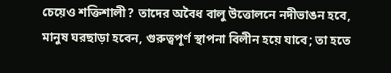চেয়েও শক্তিশালী? তাদের অবৈধ বালু উত্তোলনে নদীভাঙন হবে, মানুষ ঘরছাড়া হবেন, গুরুত্বপূর্ণ স্থাপনা বিলীন হয়ে যাবে; তা হতে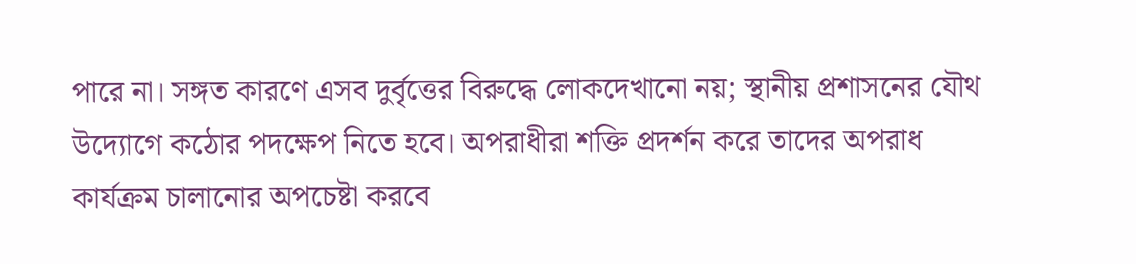পারে না। সঙ্গত কারণে এসব দুর্বৃত্তের বিরুদ্ধে লোকদেখানো নয়; স্থানীয় প্রশাসনের যৌথ উদ্যোগে কঠোর পদক্ষেপ নিতে হবে। অপরাধীরা শক্তি প্রদর্শন করে তাদের অপরাধ কার্যক্রম চালানোর অপচেষ্টা করবে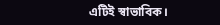এটিই স্বাভাবিক।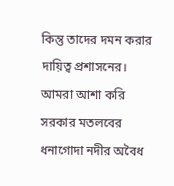কিন্তু তাদের দমন করার দায়িত্ব প্রশাসনের। আমরা আশা করি সরকার মতলবের ধনাগোদা নদীর অবৈধ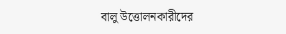বালু উত্তোলনকারীদের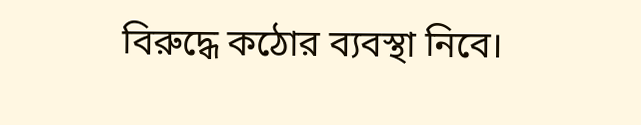বিরুদ্ধে কঠোর ব্যবস্থা নিবে।